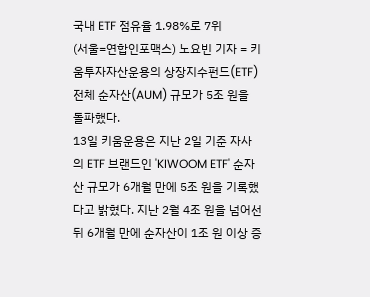국내 ETF 점유율 1.98%로 7위
(서울=연합인포맥스) 노요빈 기자 = 키움투자자산운용의 상장지수펀드(ETF) 전체 순자산(AUM) 규모가 5조 원을 돌파했다.
13일 키움운용은 지난 2일 기준 자사의 ETF 브랜드인 'KIWOOM ETF' 순자산 규모가 6개월 만에 5조 원을 기록했다고 밝혔다. 지난 2월 4조 원을 넘어선 뒤 6개월 만에 순자산이 1조 원 이상 증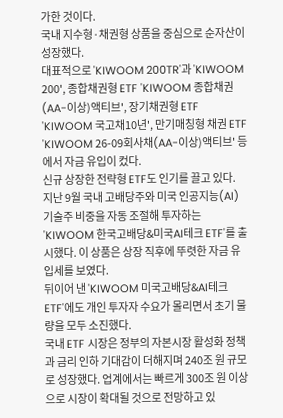가한 것이다.
국내 지수형·채권형 상품을 중심으로 순자산이 성장했다.
대표적으로 'KIWOOM 200TR'과 'KIWOOM 200', 종합채권형 ETF 'KIWOOM 종합채권(AA-이상)액티브', 장기채권형 ETF 'KIWOOM 국고채10년', 만기매칭형 채권 ETF 'KIWOOM 26-09회사채(AA-이상)액티브' 등에서 자금 유입이 컸다.
신규 상장한 전략형 ETF도 인기를 끌고 있다.
지난 9월 국내 고배당주와 미국 인공지능(AI) 기술주 비중을 자동 조절해 투자하는 'KIWOOM 한국고배당&미국AI테크 ETF'를 출시했다. 이 상품은 상장 직후에 뚜렷한 자금 유입세를 보였다.
뒤이어 낸 'KIWOOM 미국고배당&AI테크 ETF'에도 개인 투자자 수요가 몰리면서 초기 물량을 모두 소진했다.
국내 ETF 시장은 정부의 자본시장 활성화 정책과 금리 인하 기대감이 더해지며 240조 원 규모로 성장했다. 업계에서는 빠르게 300조 원 이상으로 시장이 확대될 것으로 전망하고 있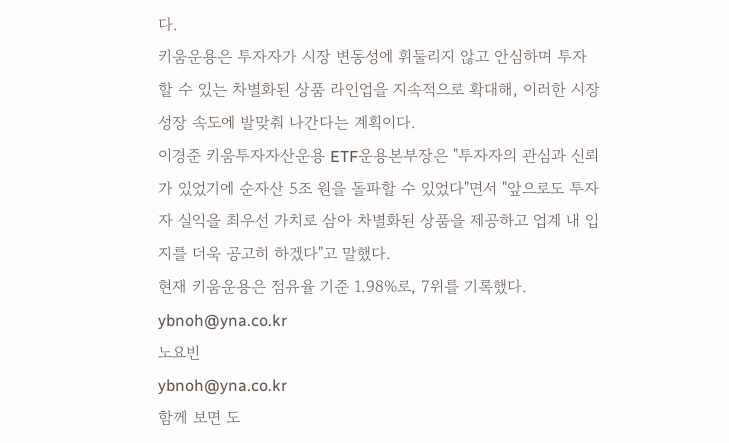다.
키움운용은 투자자가 시장 변동성에 휘둘리지 않고 안심하며 투자할 수 있는 차별화된 상품 라인업을 지속적으로 확대해, 이러한 시장 성장 속도에 발맞춰 나간다는 계획이다.
이경준 키움투자자산운용 ETF운용본부장은 "투자자의 관심과 신뢰가 있었기에 순자산 5조 원을 돌파할 수 있었다"면서 "앞으로도 투자자 실익을 최우선 가치로 삼아 차별화된 상품을 제공하고 업계 내 입지를 더욱 공고히 하겠다"고 말했다.
현재 키움운용은 점유율 기준 1.98%로, 7위를 기록했다.
ybnoh@yna.co.kr
노요빈
ybnoh@yna.co.kr
함께 보면 도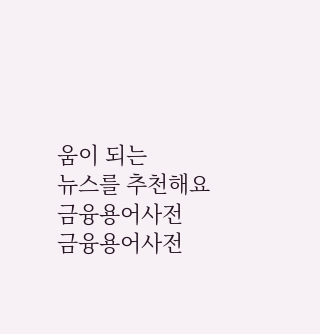움이 되는
뉴스를 추천해요
금융용어사전
금융용어사전